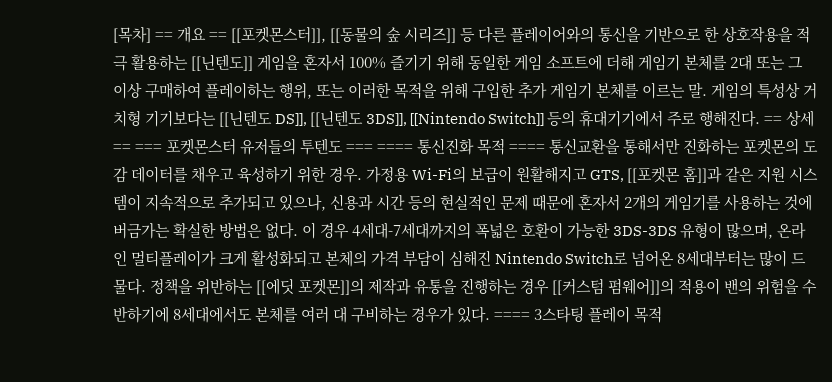[목차] == 개요 == [[포켓몬스터]], [[동물의 숲 시리즈]] 등 다른 플레이어와의 통신을 기반으로 한 상호작용을 적극 활용하는 [[닌텐도]] 게임을 혼자서 100% 즐기기 위해 동일한 게임 소프트에 더해 게임기 본체를 2대 또는 그 이상 구매하여 플레이하는 행위, 또는 이러한 목적을 위해 구입한 추가 게임기 본체를 이르는 말. 게임의 특성상 거치형 기기보다는 [[닌텐도 DS]], [[닌텐도 3DS]], [[Nintendo Switch]] 등의 휴대기기에서 주로 행해진다. == 상세 == === 포켓몬스터 유저들의 투텐도 === ==== 통신진화 목적 ==== 통신교환을 통해서만 진화하는 포켓몬의 도감 데이터를 채우고 육성하기 위한 경우. 가정용 Wi-Fi의 보급이 원활해지고 GTS, [[포켓몬 홈]]과 같은 지원 시스템이 지속적으로 추가되고 있으나, 신용과 시간 등의 현실적인 문제 때문에 혼자서 2개의 게임기를 사용하는 것에 버금가는 확실한 방법은 없다. 이 경우 4세대-7세대까지의 폭넓은 호환이 가능한 3DS-3DS 유형이 많으며, 온라인 멀티플레이가 크게 활성화되고 본체의 가격 부담이 심해진 Nintendo Switch로 넘어온 8세대부터는 많이 드물다. 정책을 위반하는 [[에딧 포켓몬]]의 제작과 유통을 진행하는 경우 [[커스텀 펌웨어]]의 적용이 밴의 위험을 수반하기에 8세대에서도 본체를 여러 대 구비하는 경우가 있다. ==== 3스타팅 플레이 목적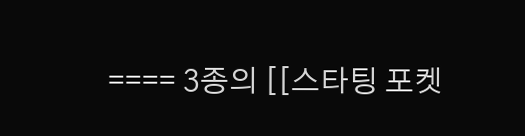==== 3종의 [[스타팅 포켓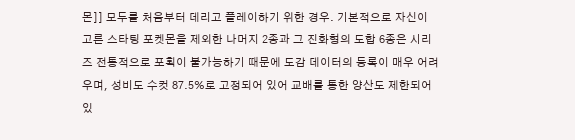몬]] 모두를 처음부터 데리고 플레이하기 위한 경우. 기본적으로 자신이 고른 스타팅 포켓몬을 제외한 나머지 2종과 그 진화형의 도합 6종은 시리즈 전통적으로 포획이 불가능하기 때문에 도감 데이터의 등록이 매우 어려우며, 성비도 수컷 87.5%로 고정되어 있어 교배를 통한 양산도 제한되어 있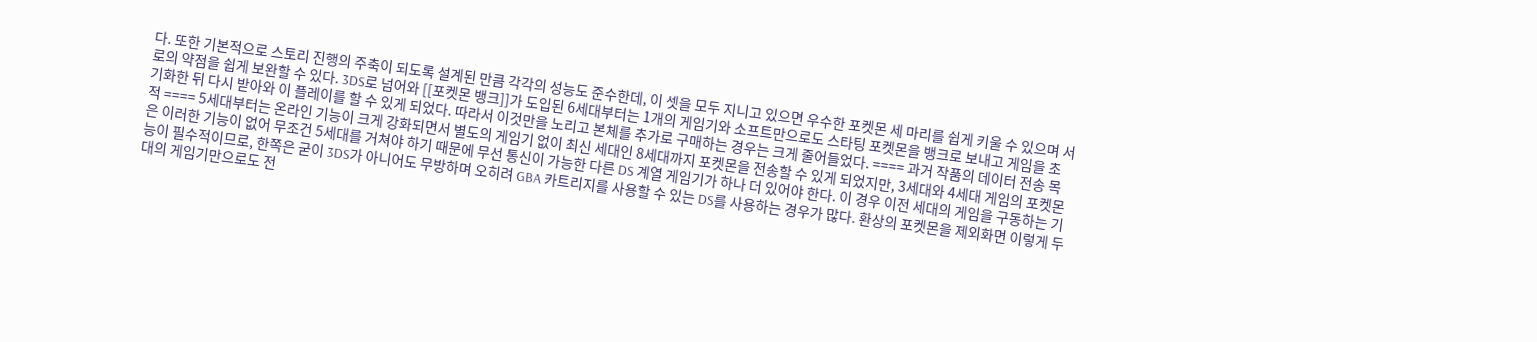다. 또한 기본적으로 스토리 진행의 주축이 되도록 설계된 만큼 각각의 성능도 준수한데, 이 셋을 모두 지니고 있으면 우수한 포켓몬 세 마리를 쉽게 키울 수 있으며 서로의 약점을 쉽게 보완할 수 있다. 3DS로 넘어와 [[포켓몬 뱅크]]가 도입된 6세대부터는 1개의 게임기와 소프트만으로도 스타팅 포켓몬을 뱅크로 보내고 게임을 초기화한 뒤 다시 받아와 이 플레이를 할 수 있게 되었다. 따라서 이것만을 노리고 본체를 추가로 구매하는 경우는 크게 줄어들었다. ==== 과거 작품의 데이터 전송 목적 ==== 5세대부터는 온라인 기능이 크게 강화되면서 별도의 게임기 없이 최신 세대인 8세대까지 포켓몬을 전송할 수 있게 되었지만, 3세대와 4세대 게임의 포켓몬은 이러한 기능이 없어 무조건 5세대를 거쳐야 하기 때문에 무선 통신이 가능한 다른 DS 계열 게임기가 하나 더 있어야 한다. 이 경우 이전 세대의 게임을 구동하는 기능이 필수적이므로, 한쪽은 굳이 3DS가 아니어도 무방하며 오히려 GBA 카트리지를 사용할 수 있는 DS를 사용하는 경우가 많다. 환상의 포켓몬을 제외화면 이렇게 두 대의 게임기만으로도 전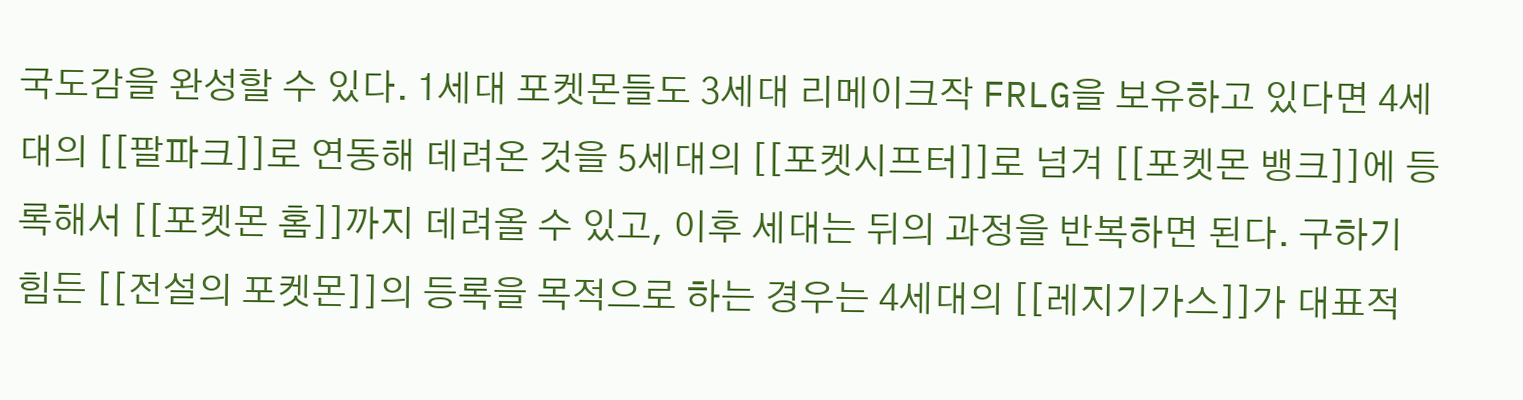국도감을 완성할 수 있다. 1세대 포켓몬들도 3세대 리메이크작 FRLG을 보유하고 있다면 4세대의 [[팔파크]]로 연동해 데려온 것을 5세대의 [[포켓시프터]]로 넘겨 [[포켓몬 뱅크]]에 등록해서 [[포켓몬 홈]]까지 데려올 수 있고, 이후 세대는 뒤의 과정을 반복하면 된다. 구하기 힘든 [[전설의 포켓몬]]의 등록을 목적으로 하는 경우는 4세대의 [[레지기가스]]가 대표적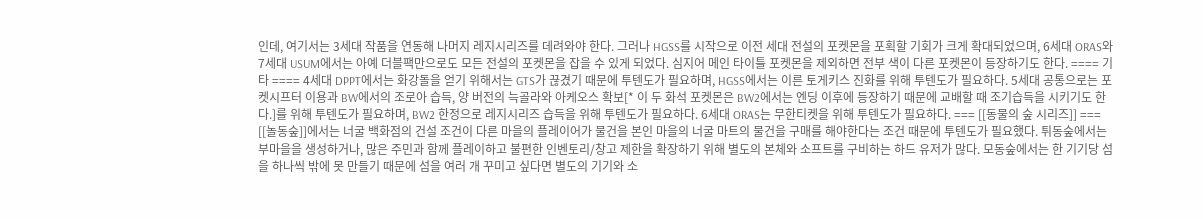인데, 여기서는 3세대 작품을 연동해 나머지 레지시리즈를 데려와야 한다. 그러나 HGSS를 시작으로 이전 세대 전설의 포켓몬을 포획할 기회가 크게 확대되었으며, 6세대 ORAS와 7세대 USUM에서는 아예 더블팩만으로도 모든 전설의 포켓몬을 잡을 수 있게 되었다. 심지어 메인 타이틀 포켓몬을 제외하면 전부 색이 다른 포켓몬이 등장하기도 한다. ==== 기타 ==== 4세대 DPPT에서는 화강돌을 얻기 위해서는 GTS가 끊겼기 때문에 투텐도가 필요하며, HGSS에서는 이른 토게키스 진화를 위해 투텐도가 필요하다. 5세대 공통으로는 포켓시프터 이용과 BW에서의 조로아 습득, 양 버전의 늑골라와 아케오스 확보[* 이 두 화석 포켓몬은 BW2에서는 엔딩 이후에 등장하기 때문에 교배할 때 조기습득을 시키기도 한다.]를 위해 투텐도가 필요하며, BW2 한정으로 레지시리즈 습득을 위해 투텐도가 필요하다. 6세대 ORAS는 무한티켓을 위해 투텐도가 필요하다. === [[동물의 숲 시리즈]] === [[놀동숲]]에서는 너굴 백화점의 건설 조건이 다른 마을의 플레이어가 물건을 본인 마을의 너굴 마트의 물건을 구매를 해야한다는 조건 때문에 투텐도가 필요했다. 튀동숲에서는 부마을을 생성하거나, 많은 주민과 함께 플레이하고 불편한 인벤토리/창고 제한을 확장하기 위해 별도의 본체와 소프트를 구비하는 하드 유저가 많다. 모동숲에서는 한 기기당 섬을 하나씩 밖에 못 만들기 때문에 섬을 여러 개 꾸미고 싶다면 별도의 기기와 소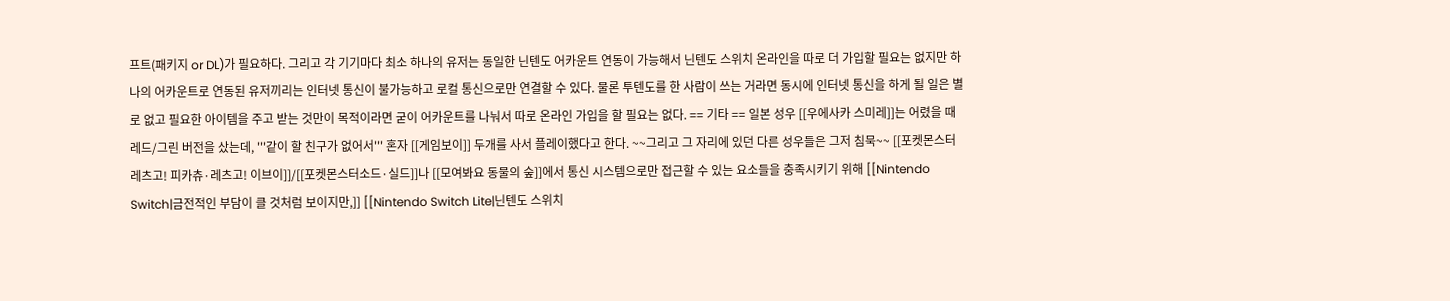프트(패키지 or DL)가 필요하다. 그리고 각 기기마다 최소 하나의 유저는 동일한 닌텐도 어카운트 연동이 가능해서 닌텐도 스위치 온라인을 따로 더 가입할 필요는 없지만 하나의 어카운트로 연동된 유저끼리는 인터넷 통신이 불가능하고 로컬 통신으로만 연결할 수 있다. 물론 투텐도를 한 사람이 쓰는 거라면 동시에 인터넷 통신을 하게 될 일은 별로 없고 필요한 아이템을 주고 받는 것만이 목적이라면 굳이 어카운트를 나눠서 따로 온라인 가입을 할 필요는 없다. == 기타 == 일본 성우 [[우에사카 스미레]]는 어렸을 때 레드/그린 버전을 샀는데, '''같이 할 친구가 없어서''' 혼자 [[게임보이]] 두개를 사서 플레이했다고 한다. ~~그리고 그 자리에 있던 다른 성우들은 그저 침묵~~ [[포켓몬스터 레츠고! 피카츄·레츠고! 이브이]]/[[포켓몬스터소드·실드]]나 [[모여봐요 동물의 숲]]에서 통신 시스템으로만 접근할 수 있는 요소들을 충족시키기 위해 [[Nintendo Switch|금전적인 부담이 클 것처럼 보이지만,]] [[Nintendo Switch Lite|닌텐도 스위치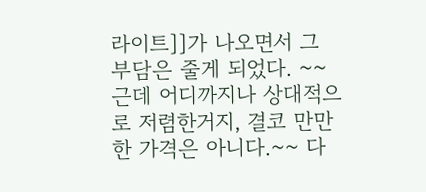라이트]]가 나오면서 그 부담은 줄게 되었다. ~~근데 어디까지나 상대적으로 저렴한거지, 결코 만만한 가격은 아니다.~~ 다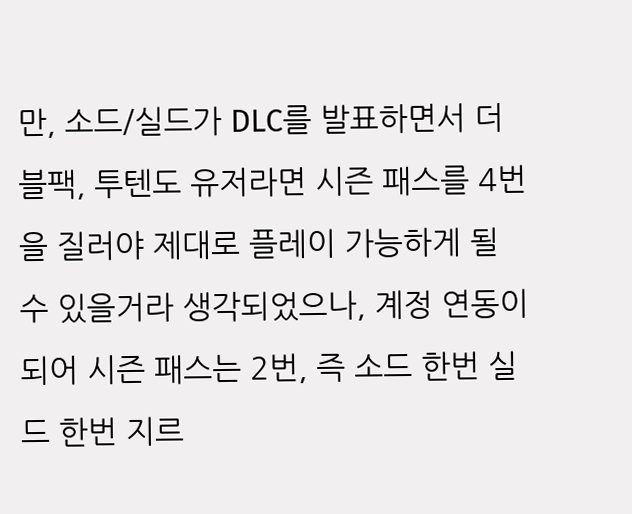만, 소드/실드가 DLC를 발표하면서 더블팩, 투텐도 유저라면 시즌 패스를 4번을 질러야 제대로 플레이 가능하게 될 수 있을거라 생각되었으나, 계정 연동이 되어 시즌 패스는 2번, 즉 소드 한번 실드 한번 지르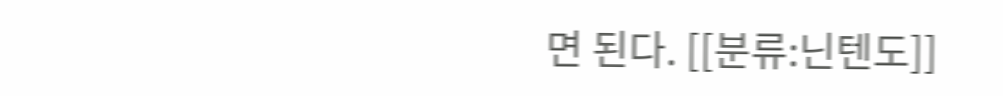면 된다. [[분류:닌텐도]]